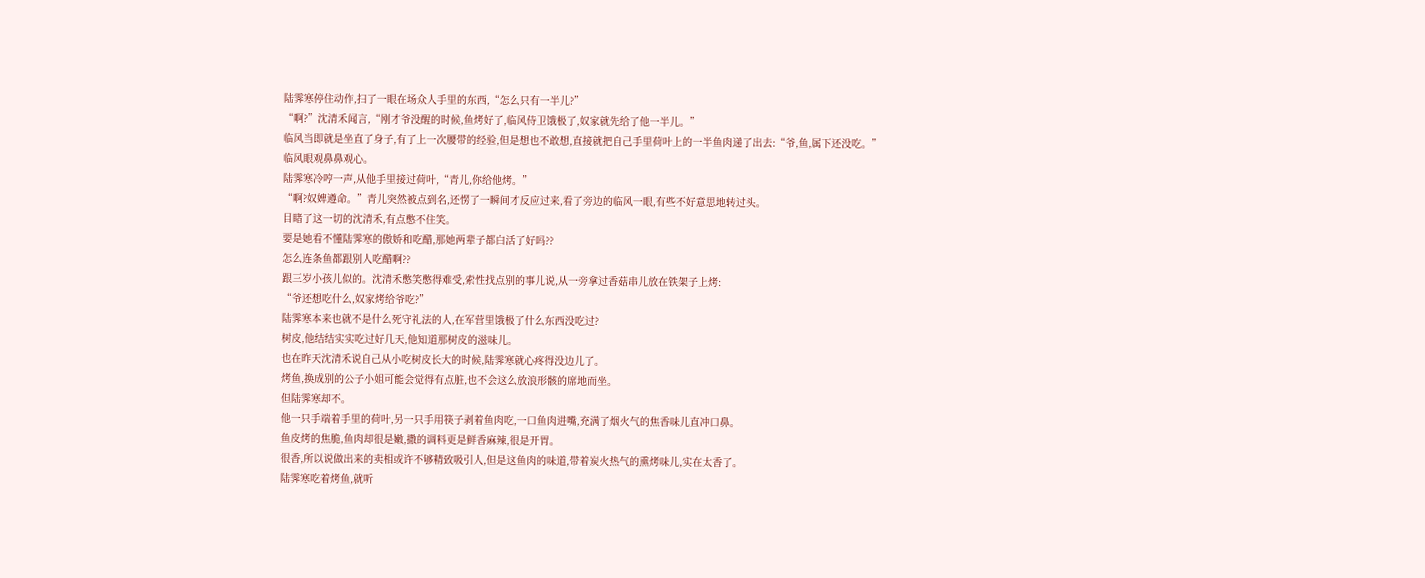陆霁寒停住动作,扫了一眼在场众人手里的东西,“怎么只有一半儿?”
“啊?”沈清禾闻言,“刚才爷没醒的时候,鱼烤好了,临风侍卫饿极了,奴家就先给了他一半儿。”
临风当即就是坐直了身子,有了上一次腰带的经验,但是想也不敢想,直接就把自己手里荷叶上的一半鱼肉递了出去:“爷,鱼,属下还没吃。”
临风眼观鼻鼻观心。
陆霁寒冷哼一声,从他手里接过荷叶,“青儿,你给他烤。”
“啊?奴婢遵命。”青儿突然被点到名,还愣了一瞬间才反应过来,看了旁边的临风一眼,有些不好意思地转过头。
目睹了这一切的沈清禾,有点憋不住笑。
要是她看不懂陆霁寒的傲娇和吃醋,那她两辈子都白活了好吗??
怎么连条鱼都跟别人吃醋啊??
跟三岁小孩儿似的。沈清禾憋笑憋得难受,索性找点别的事儿说,从一旁拿过香菇串儿放在铁架子上烤:
“爷还想吃什么,奴家烤给爷吃?”
陆霁寒本来也就不是什么死守礼法的人,在军营里饿极了什么东西没吃过?
树皮,他结结实实吃过好几天,他知道那树皮的滋味儿。
也在昨天沈清禾说自己从小吃树皮长大的时候,陆霁寒就心疼得没边儿了。
烤鱼,换成别的公子小姐可能会觉得有点脏,也不会这么放浪形骸的席地而坐。
但陆霁寒却不。
他一只手端着手里的荷叶,另一只手用筷子剥着鱼肉吃,一口鱼肉进嘴,充满了烟火气的焦香味儿直冲口鼻。
鱼皮烤的焦脆,鱼肉却很是嫩,撒的调料更是鲜香麻辣,很是开胃。
很香,所以说做出来的卖相或许不够精致吸引人,但是这鱼肉的味道,带着炭火热气的熏烤味儿,实在太香了。
陆霁寒吃着烤鱼,就听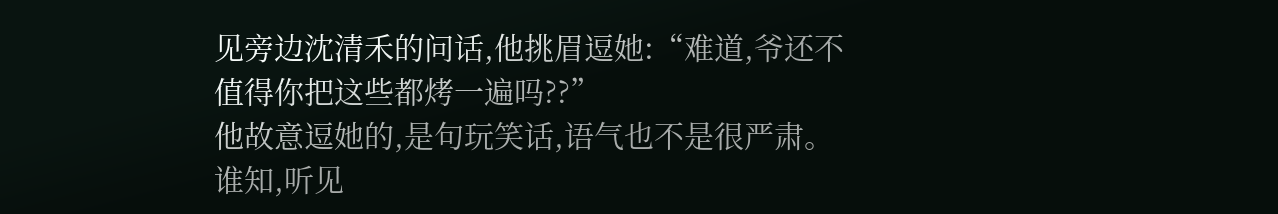见旁边沈清禾的问话,他挑眉逗她:“难道,爷还不值得你把这些都烤一遍吗??”
他故意逗她的,是句玩笑话,语气也不是很严肃。
谁知,听见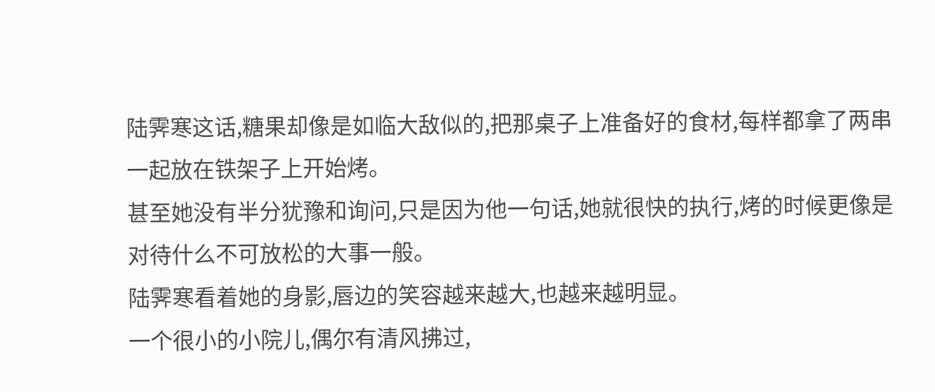陆霁寒这话,糖果却像是如临大敌似的,把那桌子上准备好的食材,每样都拿了两串一起放在铁架子上开始烤。
甚至她没有半分犹豫和询问,只是因为他一句话,她就很快的执行,烤的时候更像是对待什么不可放松的大事一般。
陆霁寒看着她的身影,唇边的笑容越来越大,也越来越明显。
一个很小的小院儿,偶尔有清风拂过,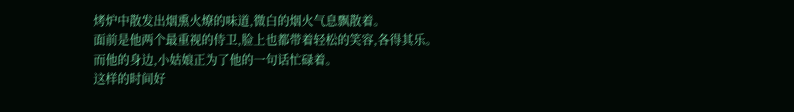烤炉中散发出烟熏火燎的味道,微白的烟火气息飘散着。
面前是他两个最重视的侍卫,脸上也都带着轻松的笑容,各得其乐。
而他的身边,小姑娘正为了他的一句话忙碌着。
这样的时间好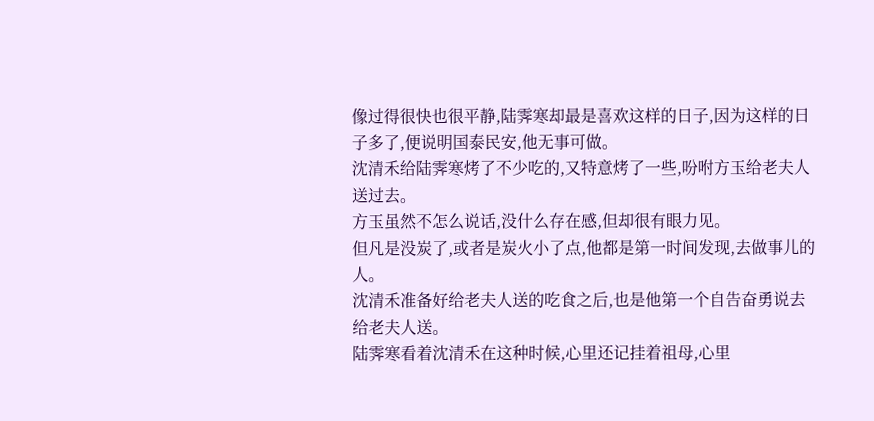像过得很快也很平静,陆霁寒却最是喜欢这样的日子,因为这样的日子多了,便说明国泰民安,他无事可做。
沈清禾给陆霁寒烤了不少吃的,又特意烤了一些,吩咐方玉给老夫人送过去。
方玉虽然不怎么说话,没什么存在感,但却很有眼力见。
但凡是没炭了,或者是炭火小了点,他都是第一时间发现,去做事儿的人。
沈清禾准备好给老夫人送的吃食之后,也是他第一个自告奋勇说去给老夫人送。
陆霁寒看着沈清禾在这种时候,心里还记挂着祖母,心里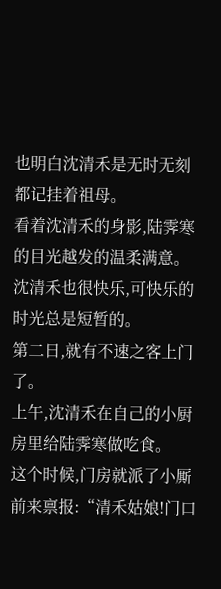也明白沈清禾是无时无刻都记挂着祖母。
看着沈清禾的身影,陆霁寒的目光越发的温柔满意。
沈清禾也很快乐,可快乐的时光总是短暂的。
第二日,就有不速之客上门了。
上午,沈清禾在自己的小厨房里给陆霁寒做吃食。
这个时候,门房就派了小厮前来禀报:“清禾姑娘!门口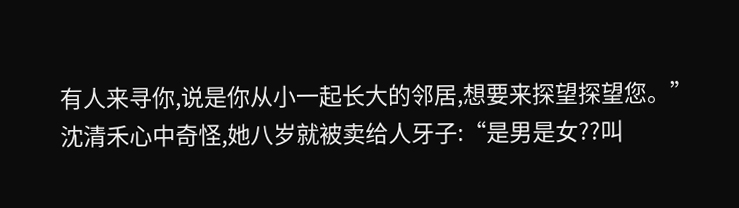有人来寻你,说是你从小一起长大的邻居,想要来探望探望您。”
沈清禾心中奇怪,她八岁就被卖给人牙子:“是男是女??叫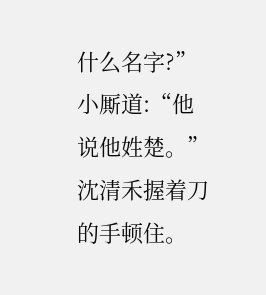什么名字?”
小厮道:“他说他姓楚。”
沈清禾握着刀的手顿住。